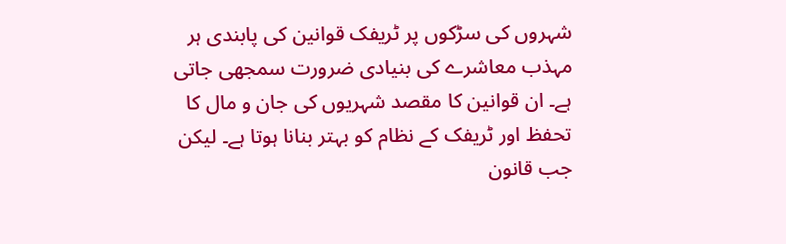شہروں کی سڑکوں پر ٹریفک قوانین کی پابندی ہر مہذب معاشرے کی بنیادی ضرورت سمجھی جاتی ہے۔ ان قوانین کا مقصد شہریوں کی جان و مال کا تحفظ اور ٹریفک کے نظام کو بہتر بنانا ہوتا ہے۔ لیکن جب قانون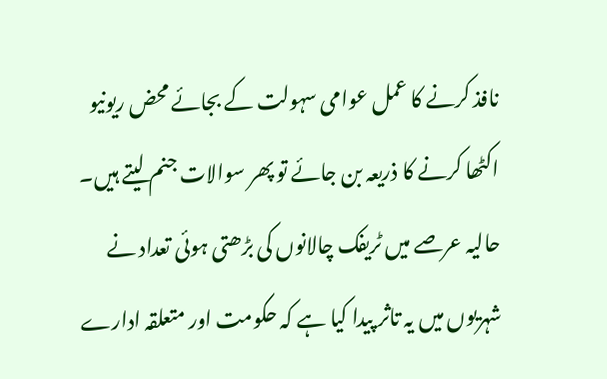نافذ کرنے کا عمل عوامی سہولت کے بجائے محض ریونیو اکٹھا کرنے کا ذریعہ بن جائے تو پھر سوالات جنم لیتے ہیں۔ حالیہ عرصے میں ٹریفک چالانوں کی بڑھتی ہوئی تعداد نے شہریوں میں یہ تاثر پیدا کیا ہے کہ حکومت اور متعلقہ ادارے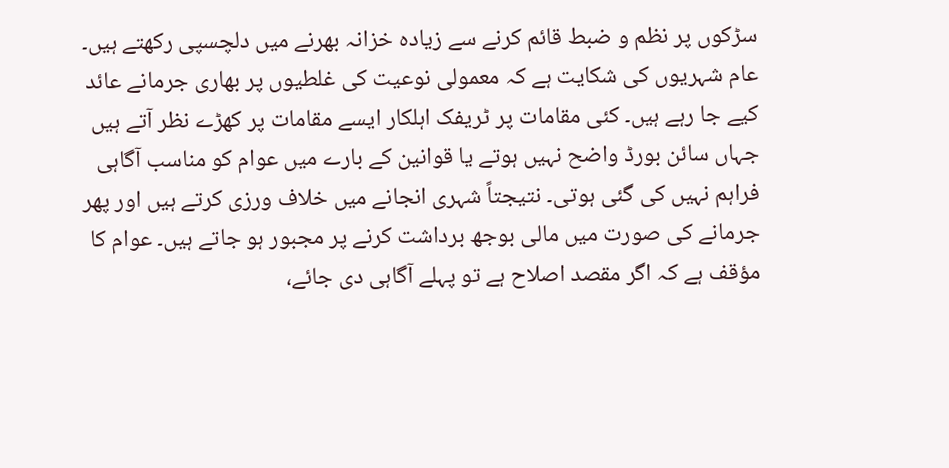سڑکوں پر نظم و ضبط قائم کرنے سے زیادہ خزانہ بھرنے میں دلچسپی رکھتے ہیں۔
عام شہریوں کی شکایت ہے کہ معمولی نوعیت کی غلطیوں پر بھاری جرمانے عائد کیے جا رہے ہیں۔ کئی مقامات پر ٹریفک اہلکار ایسے مقامات پر کھڑے نظر آتے ہیں جہاں سائن بورڈ واضح نہیں ہوتے یا قوانین کے بارے میں عوام کو مناسب آگاہی فراہم نہیں کی گئی ہوتی۔ نتیجتاً شہری انجانے میں خلاف ورزی کرتے ہیں اور پھر جرمانے کی صورت میں مالی بوجھ برداشت کرنے پر مجبور ہو جاتے ہیں۔ عوام کا مؤقف ہے کہ اگر مقصد اصلاح ہے تو پہلے آگاہی دی جائے،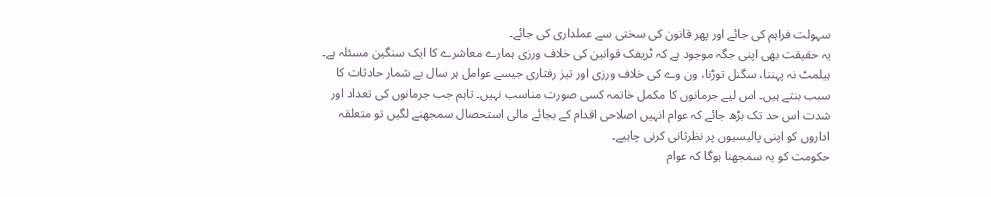سہولت فراہم کی جائے اور پھر قانون کی سختی سے عملداری کی جائے۔
یہ حقیقت بھی اپنی جگہ موجود ہے کہ ٹریفک قوانین کی خلاف ورزی ہمارے معاشرے کا ایک سنگین مسئلہ ہے۔ ہیلمٹ نہ پہننا، سگنل توڑنا، ون وے کی خلاف ورزی اور تیز رفتاری جیسے عوامل ہر سال بے شمار حادثات کا سبب بنتے ہیں۔ اس لیے جرمانوں کا مکمل خاتمہ کسی صورت مناسب نہیں۔ تاہم جب جرمانوں کی تعداد اور شدت اس حد تک بڑھ جائے کہ عوام انہیں اصلاحی اقدام کے بجائے مالی استحصال سمجھنے لگیں تو متعلقہ اداروں کو اپنی پالیسیوں پر نظرثانی کرنی چاہیے۔
حکومت کو یہ سمجھنا ہوگا کہ عوام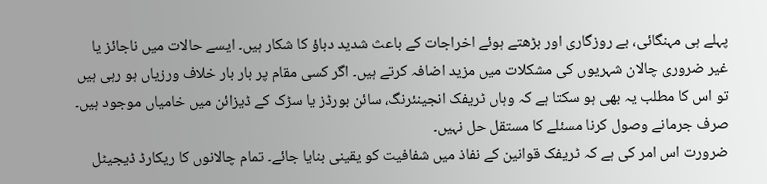پہلے ہی مہنگائی، بے روزگاری اور بڑھتے ہوئے اخراجات کے باعث شدید دباؤ کا شکار ہیں۔ ایسے حالات میں ناجائز یا غیر ضروری چالان شہریوں کی مشکلات میں مزید اضافہ کرتے ہیں۔ اگر کسی مقام پر بار بار خلاف ورزیاں ہو رہی ہیں تو اس کا مطلب یہ بھی ہو سکتا ہے کہ وہاں ٹریفک انجینئرنگ، سائن بورڈز یا سڑک کے ڈیزائن میں خامیاں موجود ہیں۔ صرف جرمانے وصول کرنا مسئلے کا مستقل حل نہیں۔
ضرورت اس امر کی ہے کہ ٹریفک قوانین کے نفاذ میں شفافیت کو یقینی بنایا جائے۔ تمام چالانوں کا ریکارڈ ڈیجیٹل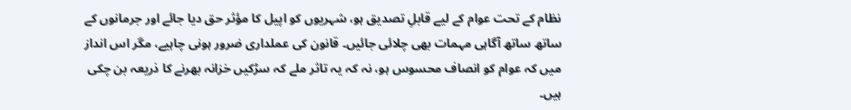نظام کے تحت عوام کے لیے قابلِ تصدیق ہو، شہریوں کو اپیل کا مؤثر حق دیا جائے اور جرمانوں کے ساتھ ساتھ آگاہی مہمات بھی چلائی جائیں۔ قانون کی عملداری ضرور ہونی چاہیے، مگر اس انداز میں کہ عوام کو انصاف محسوس ہو، نہ کہ یہ تاثر ملے کہ سڑکیں خزانہ بھرنے کا ذریعہ بن چکی ہیں۔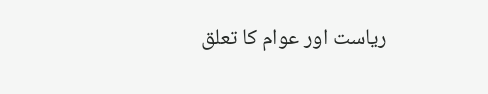ریاست اور عوام کا تعلق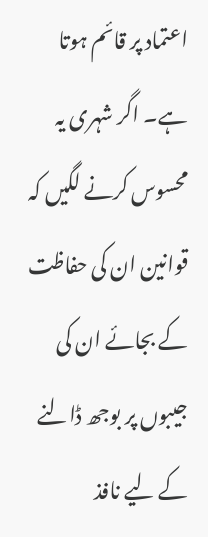اعتماد پر قائم ہوتا ہے۔ اگر شہری یہ محسوس کرنے لگیں کہ قوانین ان کی حفاظت کے بجائے ان کی جیبوں پر بوجھ ڈالنے کے لیے نافذ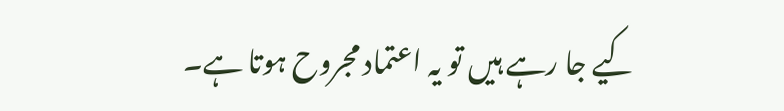کیے جا رہے ہیں تو یہ اعتماد مجروح ہوتا ہے۔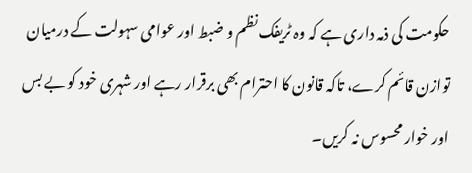حکومت کی ذمہ داری ہے کہ وہ ٹریفک نظم و ضبط اور عوامی سہولت کے درمیان توازن قائم کرے، تاکہ قانون کا احترام بھی برقرار رہے اور شہری خود کو بے بس اور خوار محسوس نہ کریں۔